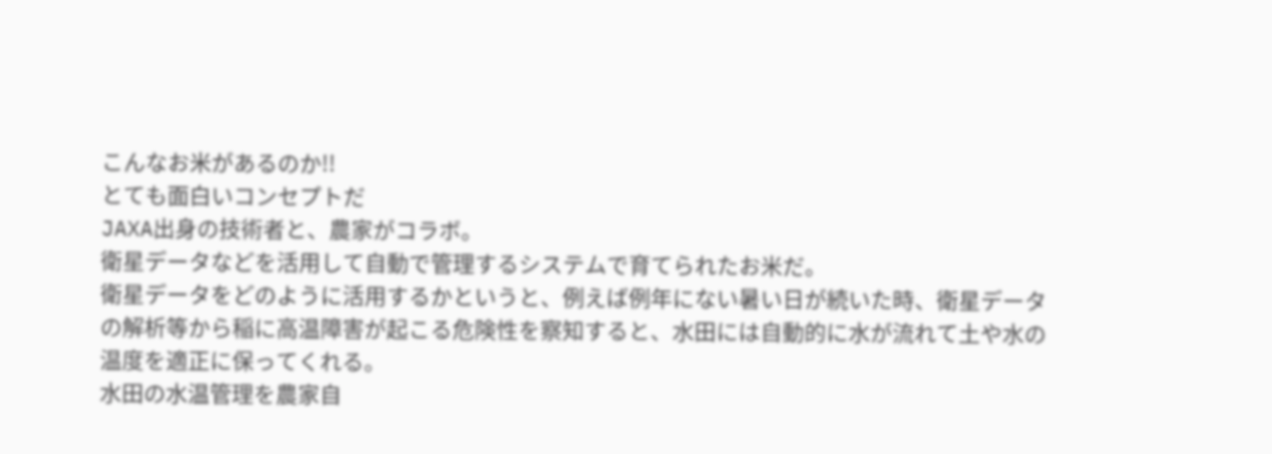こんなお米があるのか!!
とても面白いコンセプトだ
JAXA出身の技術者と、農家がコラボ。
衛星データなどを活用して自動で管理するシステムで育てられたお米だ。
衛星データをどのように活用するかというと、例えば例年にない暑い日が続いた時、衛星データの解析等から稲に高温障害が起こる危険性を察知すると、水田には自動的に水が流れて土や水の温度を適正に保ってくれる。
水田の水温管理を農家自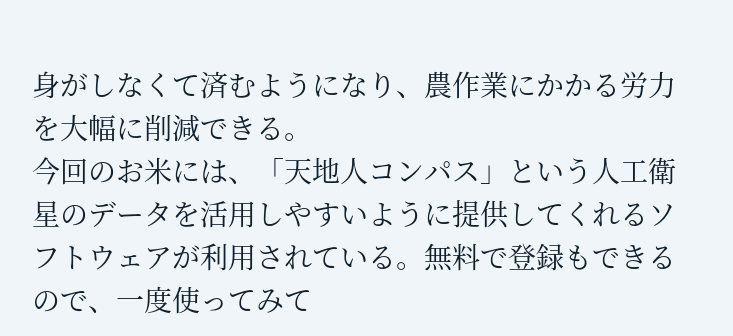身がしなくて済むようになり、農作業にかかる労力を大幅に削減できる。
今回のお米には、「天地人コンパス」という人工衛星のデータを活用しやすいように提供してくれるソフトウェアが利用されている。無料で登録もできるので、一度使ってみて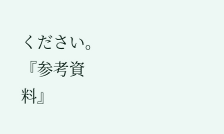ください。
『参考資料』